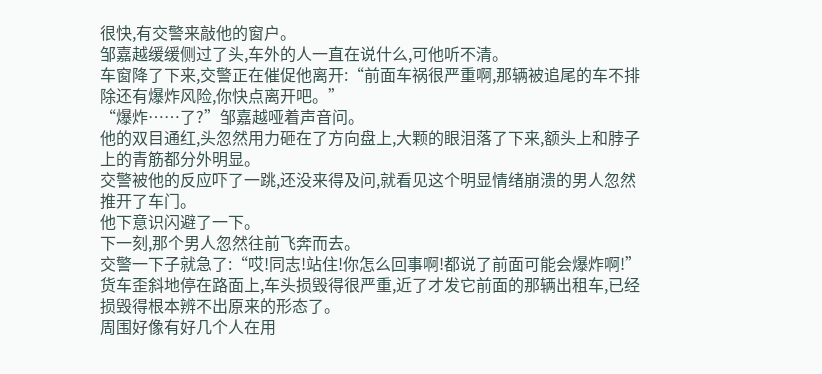很快,有交警来敲他的窗户。
邹嘉越缓缓侧过了头,车外的人一直在说什么,可他听不清。
车窗降了下来,交警正在催促他离开:“前面车祸很严重啊,那辆被追尾的车不排除还有爆炸风险,你快点离开吧。”
“爆炸……了?”邹嘉越哑着声音问。
他的双目通红,头忽然用力砸在了方向盘上,大颗的眼泪落了下来,额头上和脖子上的青筋都分外明显。
交警被他的反应吓了一跳,还没来得及问,就看见这个明显情绪崩溃的男人忽然推开了车门。
他下意识闪避了一下。
下一刻,那个男人忽然往前飞奔而去。
交警一下子就急了:“哎!同志!站住!你怎么回事啊!都说了前面可能会爆炸啊!”
货车歪斜地停在路面上,车头损毁得很严重,近了才发它前面的那辆出租车,已经损毁得根本辨不出原来的形态了。
周围好像有好几个人在用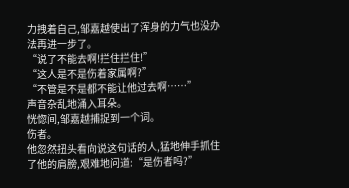力拽着自己,邹嘉越使出了浑身的力气也没办法再进一步了。
“说了不能去啊!拦住拦住!”
“这人是不是伤着家属啊?”
“不管是不是都不能让他过去啊……”
声音杂乱地涌入耳朵。
恍惚间,邹嘉越捕捉到一个词。
伤者。
他忽然扭头看向说这句话的人,猛地伸手抓住了他的肩膀,艰难地问道:“是伤者吗?”